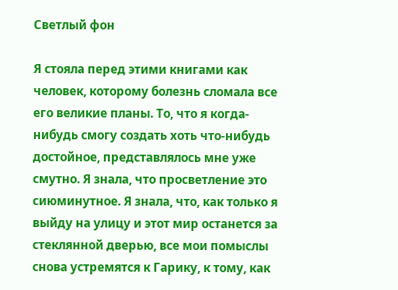Светлый фон

Я стояла перед этими книгами как человек, которому болезнь сломала все его великие планы. То, что я когда-нибудь смогу создать хоть что-нибудь достойное, представлялось мне уже смутно. Я знала, что просветление это сиюминутное. Я знала, что, как только я выйду на улицу и этот мир останется за стеклянной дверью, все мои помыслы снова устремятся к Гарику, к тому, как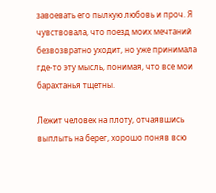завоевать его пылкую любовь и проч. Я чувствовала, что поезд моих мечтаний безвозвратно уходит, но уже принимала где-то эту мысль, понимая, что все мои барахтанья тщетны.

Лежит человек на плоту, отчаявшись выплыть на берег, хорошо поняв всю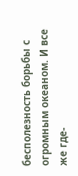бесполезность борьбы с огромным океаном. И все же где-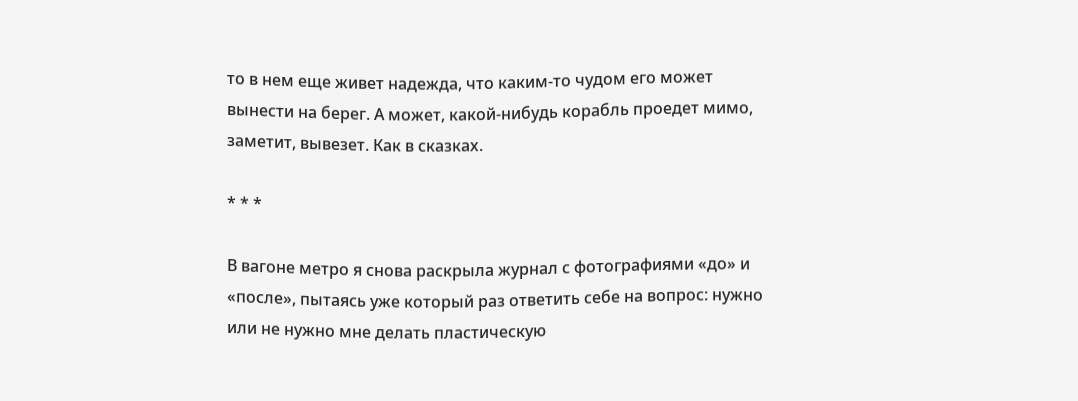то в нем еще живет надежда, что каким-то чудом его может вынести на берег. А может, какой-нибудь корабль проедет мимо, заметит, вывезет. Как в сказках.

* * *

В вагоне метро я снова раскрыла журнал с фотографиями «до» и «после», пытаясь уже который раз ответить себе на вопрос: нужно или не нужно мне делать пластическую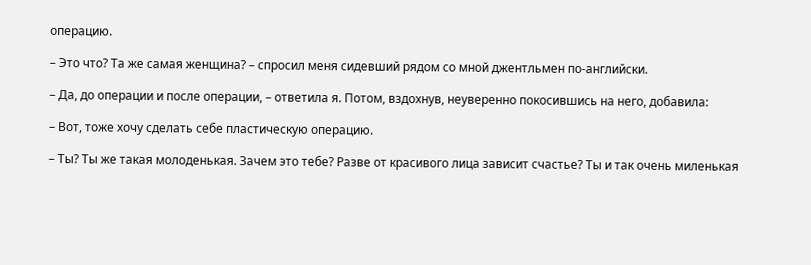операцию.

– Это что? Та же самая женщина? – спросил меня сидевший рядом со мной джентльмен по-английски.

– Да, до операции и после операции, – ответила я. Потом, вздохнув, неуверенно покосившись на него, добавила:

– Вот, тоже хочу сделать себе пластическую операцию.

– Ты? Ты же такая молоденькая. Зачем это тебе? Разве от красивого лица зависит счастье? Ты и так очень миленькая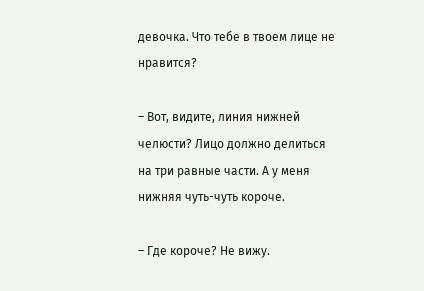девочка. Что тебе в твоем лице не нравится?

– Вот, видите, линия нижней челюсти? Лицо должно делиться на три равные части. А у меня нижняя чуть-чуть короче.

– Где короче? Не вижу.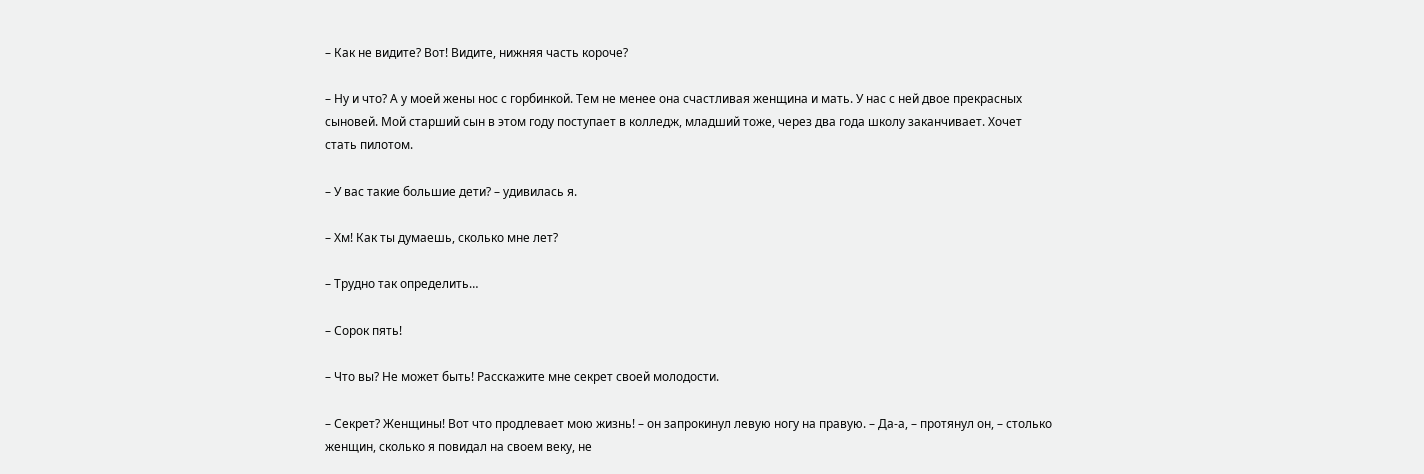– Как не видите? Вот! Видите, нижняя часть короче?

– Ну и что? А у моей жены нос с горбинкой. Тем не менее она счастливая женщина и мать. У нас с ней двое прекрасных сыновей. Мой старший сын в этом году поступает в колледж, младший тоже, через два года школу заканчивает. Хочет стать пилотом.

– У вас такие большие дети? – удивилась я.

– Хм! Как ты думаешь, сколько мне лет?

– Трудно так определить…

– Сорок пять!

– Что вы? Не может быть! Расскажите мне секрет своей молодости.

– Секрет? Женщины! Вот что продлевает мою жизнь! – он запрокинул левую ногу на правую. – Да-а, – протянул он, – столько женщин, сколько я повидал на своем веку, не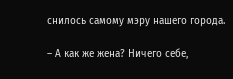снилось самому мэру нашего города.

– А как же жена? Ничего себе,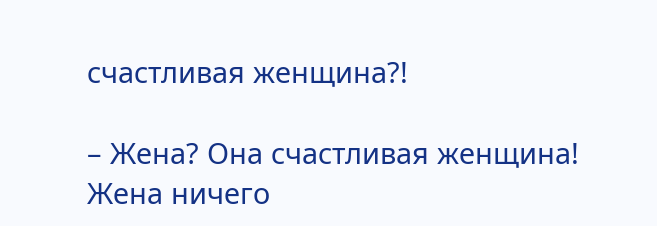счастливая женщина?!

– Жена? Она счастливая женщина! Жена ничего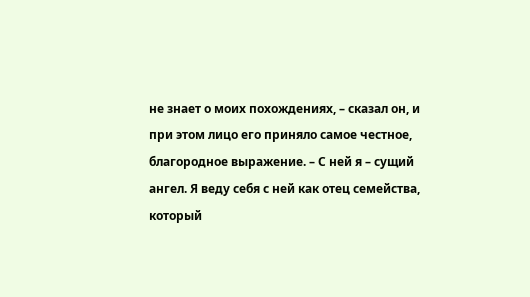не знает о моих похождениях, – сказал он, и при этом лицо его приняло самое честное, благородное выражение. – С ней я – сущий ангел. Я веду себя с ней как отец семейства, который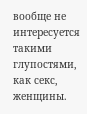вообще не интересуется такими глупостями, как секс, женщины.